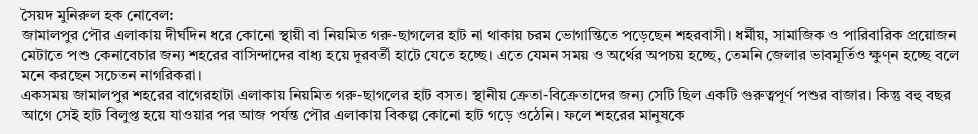সৈয়দ মুনিরুল হক নোবেল:
জামালপুর পৌর এলাকায় দীর্ঘদিন ধরে কোনো স্থায়ী বা নিয়মিত গরু-ছাগলের হাট না থাকায় চরম ভোগান্তিতে পড়েছেন শহরবাসী। ধর্মীয়, সামাজিক ও পারিবারিক প্রয়োজন মেটাতে পশু কেনাবেচার জন্য শহরের বাসিন্দাদের বাধ্য হয়ে দূরবর্তী হাটে যেতে হচ্ছে। এতে যেমন সময় ও অর্থের অপচয় হচ্ছে, তেমনি জেলার ভাবমূর্তিও ক্ষুণ্ন হচ্ছে বলে মনে করছেন সচেতন নাগরিকরা।
একসময় জামালপুর শহরের বাগেরহাটা এলাকায় নিয়মিত গরু-ছাগলের হাট বসত। স্থানীয় ক্রেতা-বিক্রেতাদের জন্য সেটি ছিল একটি গুরুত্বপূর্ণ পশুর বাজার। কিন্তু বহু বছর আগে সেই হাট বিলুপ্ত হয়ে যাওয়ার পর আজ পর্যন্ত পৌর এলাকায় বিকল্প কোনো হাট গড়ে ওঠেনি। ফলে শহরের মানুষকে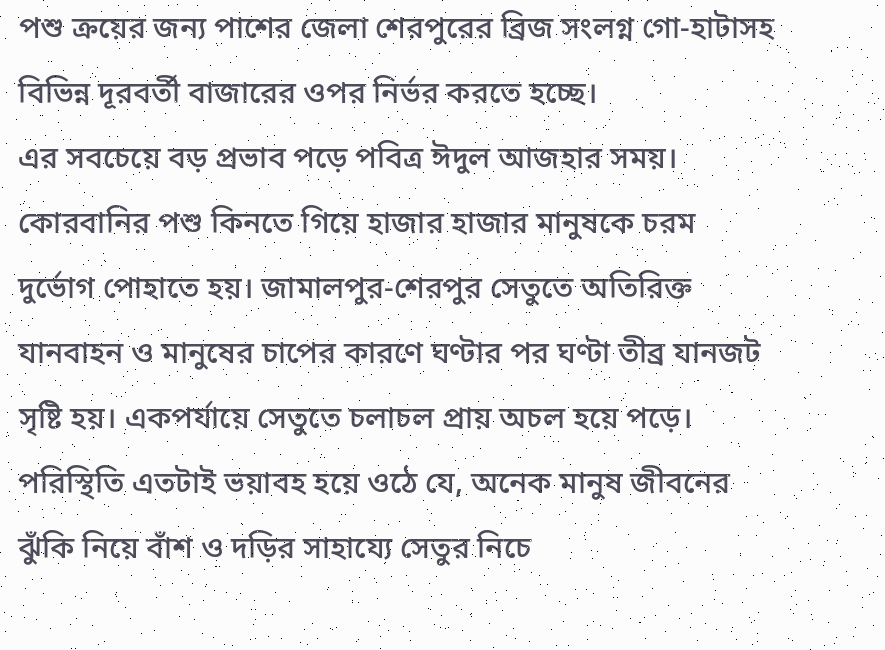পশু ক্রয়ের জন্য পাশের জেলা শেরপুরের ব্রিজ সংলগ্ন গো-হাটাসহ বিভিন্ন দূরবর্তী বাজারের ওপর নির্ভর করতে হচ্ছে।
এর সবচেয়ে বড় প্রভাব পড়ে পবিত্র ঈদুল আজহার সময়। কোরবানির পশু কিনতে গিয়ে হাজার হাজার মানুষকে চরম দুর্ভোগ পোহাতে হয়। জামালপুর-শেরপুর সেতুতে অতিরিক্ত যানবাহন ও মানুষের চাপের কারণে ঘণ্টার পর ঘণ্টা তীব্র যানজট সৃষ্টি হয়। একপর্যায়ে সেতুতে চলাচল প্রায় অচল হয়ে পড়ে। পরিস্থিতি এতটাই ভয়াবহ হয়ে ওঠে যে, অনেক মানুষ জীবনের ঝুঁকি নিয়ে বাঁশ ও দড়ির সাহায্যে সেতুর নিচে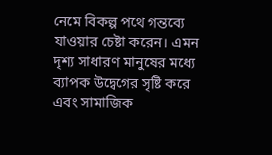নেমে বিকল্প পথে গন্তব্যে যাওয়ার চেষ্টা করেন। এমন দৃশ্য সাধারণ মানুষের মধ্যে ব্যাপক উদ্বেগের সৃষ্টি করে এবং সামাজিক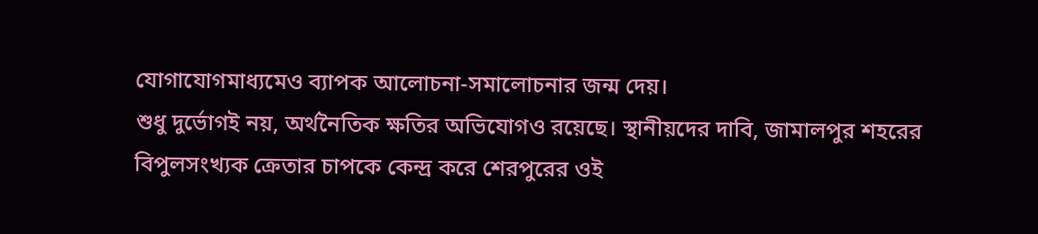যোগাযোগমাধ্যমেও ব্যাপক আলোচনা-সমালোচনার জন্ম দেয়।
শুধু দুর্ভোগই নয়, অর্থনৈতিক ক্ষতির অভিযোগও রয়েছে। স্থানীয়দের দাবি, জামালপুর শহরের বিপুলসংখ্যক ক্রেতার চাপকে কেন্দ্র করে শেরপুরের ওই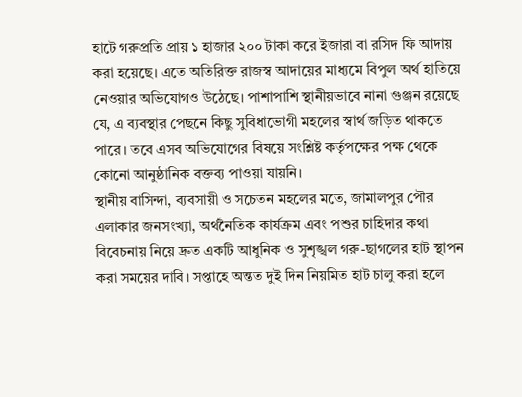হাটে গরুপ্রতি প্রায় ১ হাজার ২০০ টাকা করে ইজারা বা রসিদ ফি আদায় করা হয়েছে। এতে অতিরিক্ত রাজস্ব আদায়ের মাধ্যমে বিপুল অর্থ হাতিয়ে নেওয়ার অভিযোগও উঠেছে। পাশাপাশি স্থানীয়ভাবে নানা গুঞ্জন রয়েছে যে, এ ব্যবস্থার পেছনে কিছু সুবিধাভোগী মহলের স্বার্থ জড়িত থাকতে পারে। তবে এসব অভিযোগের বিষয়ে সংশ্লিষ্ট কর্তৃপক্ষের পক্ষ থেকে কোনো আনুষ্ঠানিক বক্তব্য পাওয়া যায়নি।
স্থানীয় বাসিন্দা, ব্যবসায়ী ও সচেতন মহলের মতে, জামালপুর পৌর এলাকার জনসংখ্যা, অর্থনৈতিক কার্যক্রম এবং পশুর চাহিদার কথা বিবেচনায় নিয়ে দ্রুত একটি আধুনিক ও সুশৃঙ্খল গরু-ছাগলের হাট স্থাপন করা সময়ের দাবি। সপ্তাহে অন্তত দুই দিন নিয়মিত হাট চালু করা হলে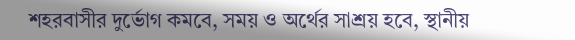শহরবাসীর দুর্ভোগ কমবে, সময় ও অর্থের সাশ্রয় হবে, স্থানীয়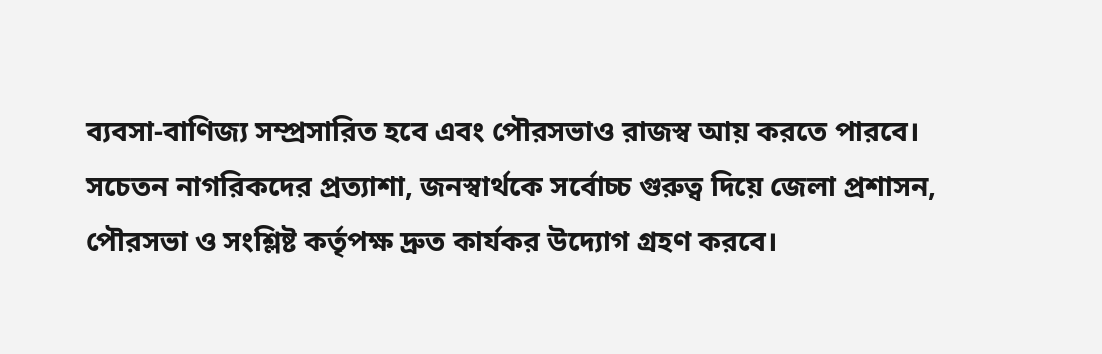ব্যবসা-বাণিজ্য সম্প্রসারিত হবে এবং পৌরসভাও রাজস্ব আয় করতে পারবে।
সচেতন নাগরিকদের প্রত্যাশা, জনস্বার্থকে সর্বোচ্চ গুরুত্ব দিয়ে জেলা প্রশাসন, পৌরসভা ও সংশ্লিষ্ট কর্তৃপক্ষ দ্রুত কার্যকর উদ্যোগ গ্রহণ করবে।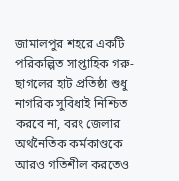জামালপুর শহরে একটি পরিকল্পিত সাপ্তাহিক গরু-ছাগলের হাট প্রতিষ্ঠা শুধু নাগরিক সুবিধাই নিশ্চিত করবে না, বরং জেলার অর্থনৈতিক কর্মকাণ্ডকে আরও গতিশীল করতেও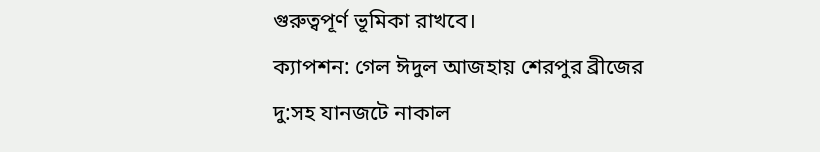গুরুত্বপূর্ণ ভূমিকা রাখবে।
ক্যাপশন: গেল ঈদুল আজহায় শেরপুর ব্রীজের দু:সহ যানজটে নাকাল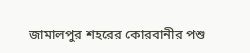জামালপুর শহরের কোরবানীর পশু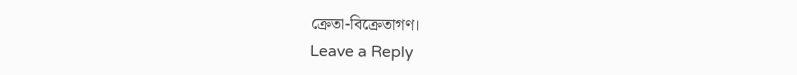ক্রেতা-বিক্রেতাগণ।
Leave a Reply